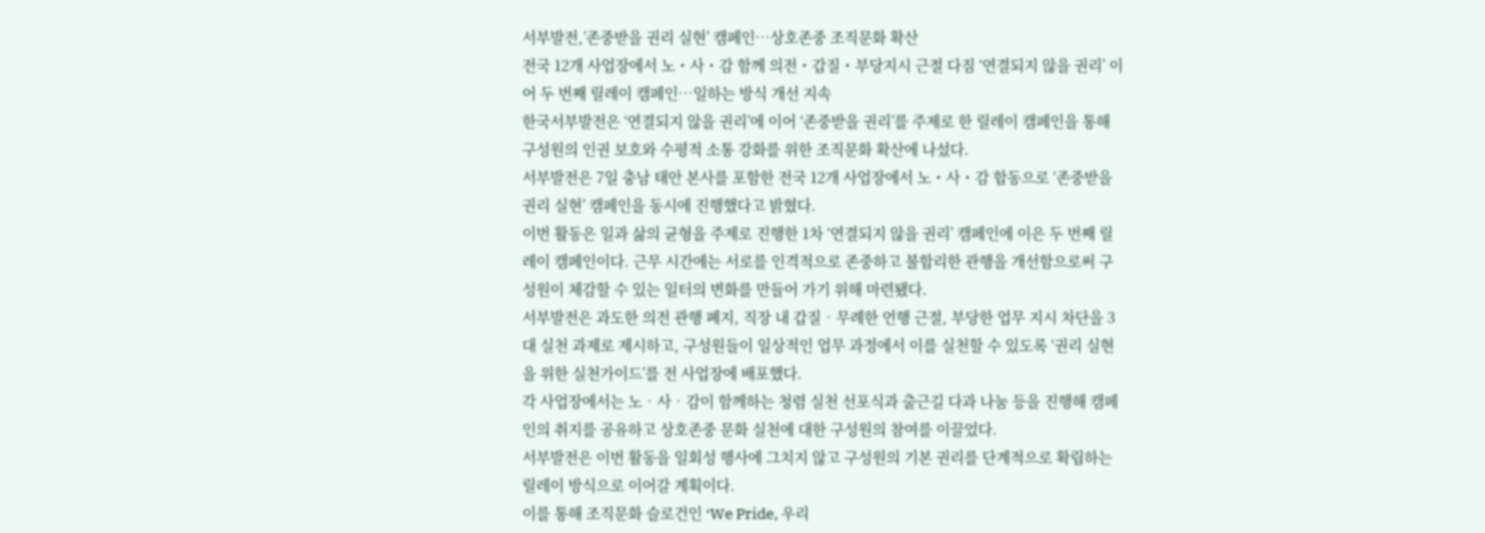서부발전,’존중받을 권리 실현’ 캠페인…상호존중 조직문화 확산
전국 12개 사업장에서 노・사・감 함께 의전・갑질・부당지시 근절 다짐 ‘연결되지 않을 권리’ 이어 두 번째 릴레이 캠페인…일하는 방식 개선 지속
한국서부발전은 ‘연결되지 않을 권리’에 이어 ‘존중받을 권리’를 주제로 한 릴레이 캠페인을 통해 구성원의 인권 보호와 수평적 소통 강화를 위한 조직문화 확산에 나섰다.
서부발전은 7일 충남 태안 본사를 포함한 전국 12개 사업장에서 노・사・감 합동으로 ‘존중받을 권리 실현’ 캠페인을 동시에 진행했다고 밝혔다.
이번 활동은 일과 삶의 균형을 주제로 진행한 1차 ‘연결되지 않을 권리’ 캠페인에 이은 두 번째 릴레이 캠페인이다. 근무 시간에는 서로를 인격적으로 존중하고 불합리한 관행을 개선함으로써 구성원이 체감할 수 있는 일터의 변화를 만들어 가기 위해 마련됐다.
서부발전은 과도한 의전 관행 폐지, 직장 내 갑질‧무례한 언행 근절, 부당한 업무 지시 차단을 3대 실천 과제로 제시하고, 구성원들이 일상적인 업무 과정에서 이를 실천할 수 있도록 ‘권리 실현을 위한 실천가이드’를 전 사업장에 배포했다.
각 사업장에서는 노‧사‧감이 함께하는 청렴 실천 선포식과 출근길 다과 나눔 등을 진행해 캠페인의 취지를 공유하고 상호존중 문화 실천에 대한 구성원의 참여를 이끌었다.
서부발전은 이번 활동을 일회성 행사에 그치지 않고 구성원의 기본 권리를 단계적으로 확립하는 릴레이 방식으로 이어갈 계획이다.
이를 통해 조직문화 슬로건인 ‘We Pride, 우리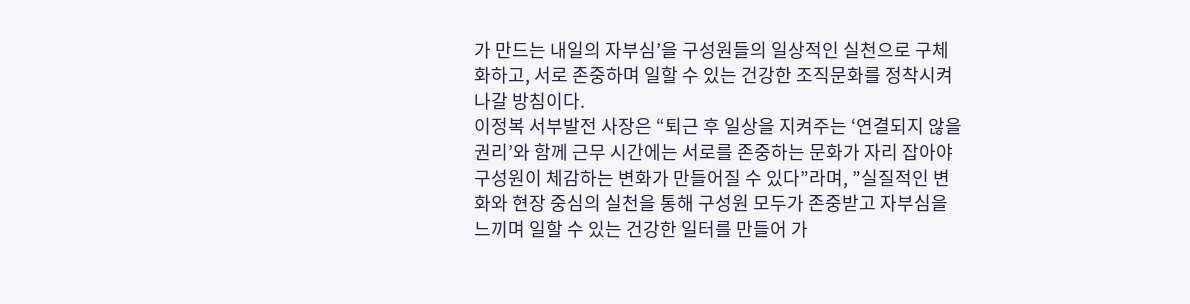가 만드는 내일의 자부심’을 구성원들의 일상적인 실천으로 구체화하고, 서로 존중하며 일할 수 있는 건강한 조직문화를 정착시켜 나갈 방침이다.
이정복 서부발전 사장은 “퇴근 후 일상을 지켜주는 ‘연결되지 않을 권리’와 함께 근무 시간에는 서로를 존중하는 문화가 자리 잡아야 구성원이 체감하는 변화가 만들어질 수 있다”라며, ”실질적인 변화와 현장 중심의 실천을 통해 구성원 모두가 존중받고 자부심을 느끼며 일할 수 있는 건강한 일터를 만들어 가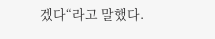겠다“라고 말했다.